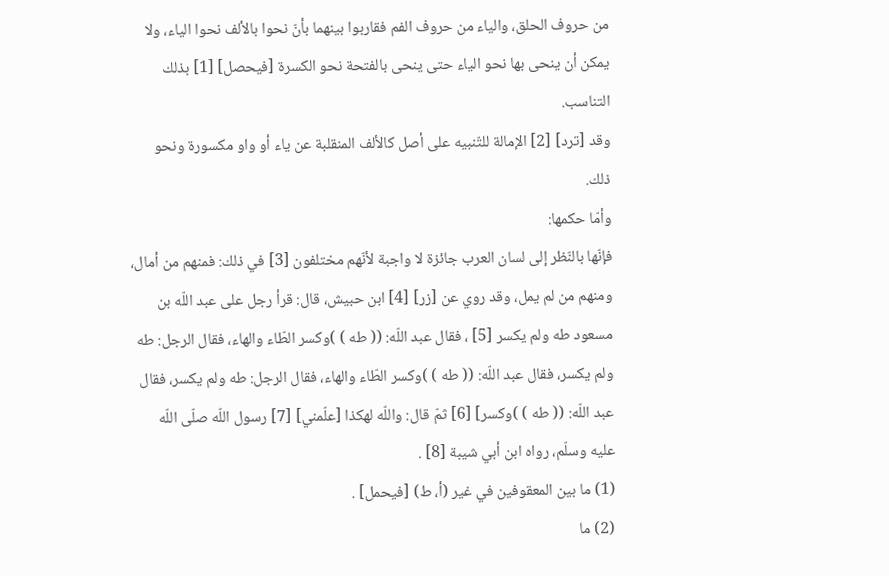من حروف الحلق، والياء من حروف الفم فقاربوا بينهما بأنّ نحوا بالألف نحوا الياء، ولا يمكن أن ينحى بها نحو الياء حتى ينحى بالفتحة نحو الكسرة [فيحصل] [1] بذلك التناسب.
وقد [ترد] [2] الإمالة للتّنبيه على أصل كالألف المنقلبة عن ياء أو واو مكسورة ونحو ذلك.
وأمّا حكمها:
فإنّها بالنّظر إلى لسان العرب جائزة لا واجبة لأنّهم مختلفون [3] في ذلك: فمنهم من أمال، ومنهم من لم يمل، وقد روي عن [زر] [4] ابن حبيش، قال: قرأ رجل على عبد اللّه بن مسعود طه ولم يكسر [5] ، فقال عبد اللّه: (( طه ) )وكسر الطّاء والهاء، فقال الرجل: طه ولم يكسر، فقال عبد اللّه: (( طه ) )وكسر الطّاء والهاء، فقال الرجل: طه ولم يكسر، فقال عبد اللّه: (( طه ) )وكسر] [6] ثمّ قال: واللّه لهكذا [علّمني] [7] رسول اللّه صلّى اللّه عليه وسلّم، رواه ابن أبي شيبة [8] .
(1) ما بين المعقوفين في غير (أ، ط) [فيحمل] .
(2) ما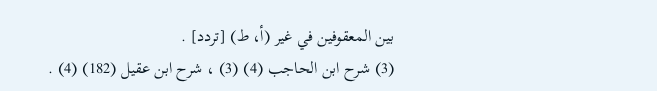بين المعقوفين في غير (أ، ط) [تردد] .
(3) شرح ابن الحاجب (4) (3) ، شرح ابن عقيل (182) (4) .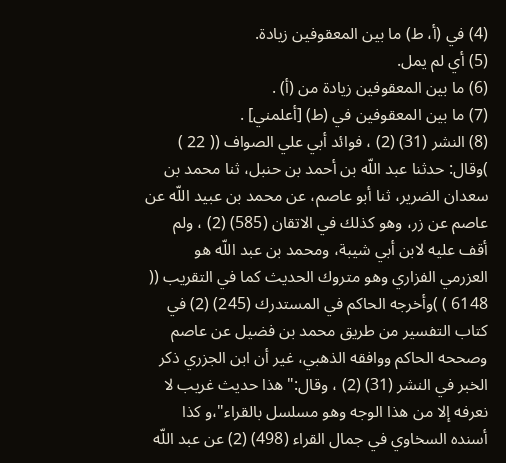(4) في (أ، ط) ما بين المعقوفين زيادة.
(5) أي لم يمل.
(6) ما بين المعقوفين زيادة من (أ) .
(7) ما بين المعقوفين في (ط) [أعلمني] .
(8) النشر (31) (2) ، فوائد أبي علي الصواف (( 22 ) )وقال: حدثنا عبد اللّه بن أحمد بن حنبل، ثنا محمد بن سعدان الضرير، ثنا أبو عاصم، عن محمد بن عبيد اللّه عن عاصم عن زر، وهو كذلك في الاتقان (585) (2) ، ولم أقف عليه لابن أبي شيبة، ومحمد بن عبد اللّه هو العزرمي الفزاري وهو متروك الحديث كما في التقريب (( 6148 ) )وأخرجه الحاكم في المستدرك (245) (2) في كتاب التفسير من طريق محمد بن فضيل عن عاصم وصححه الحاكم ووافقه الذهبي، غير أن ابن الجزري ذكر الخبر في النشر (31) (2) ، وقال:"هذا حديث غريب لا نعرفه إلا من هذا الوجه وهو مسلسل بالقراء"،و كذا أسنده السخاوي في جمال القراء (498) (2) عن عبد اللّه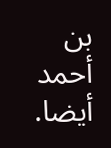بن أحمد أيضا.